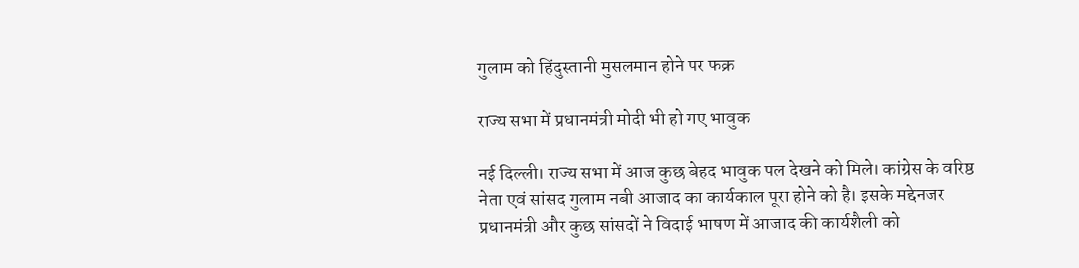गुलाम को हिंदुस्तानी मुसलमान होने पर फक्र

राज्य सभा में प्रधानमंत्री मोदी भी हो गए भावुक

नई दिल्ली। राज्य सभा में आज कुछ बेहद भावुक पल देखने को मिले। कांग्रेस के वरिष्ठ नेता एवं सांसद गुलाम नबी आजाद का कार्यकाल पूरा होने को है। इसके मद्देनजर प्रधानमंत्री और कुछ सांसदों ने विदाई भाषण में आजाद की कार्यशैली को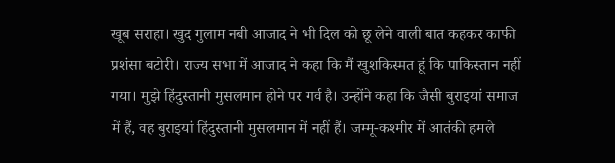खूब सराहा। खुद गुलाम नबी आजाद ने भी दिल को छू लेने वाली बात कहकर काफी प्रशंसा बटोरी। राज्य सभा में आजाद ने कहा कि मैं खुशकिस्मत हूं कि पाकिस्तान नहीं गया। मुझे हिंदुस्तानी मुसलमान होने पर गर्व है। उन्होंने कहा कि जैसी बुराइयां समाज में हैं, वह बुराइयां हिंदुस्तानी मुसलमान में नहीं हैं। जम्मू-कश्मीर में आतंकी हमले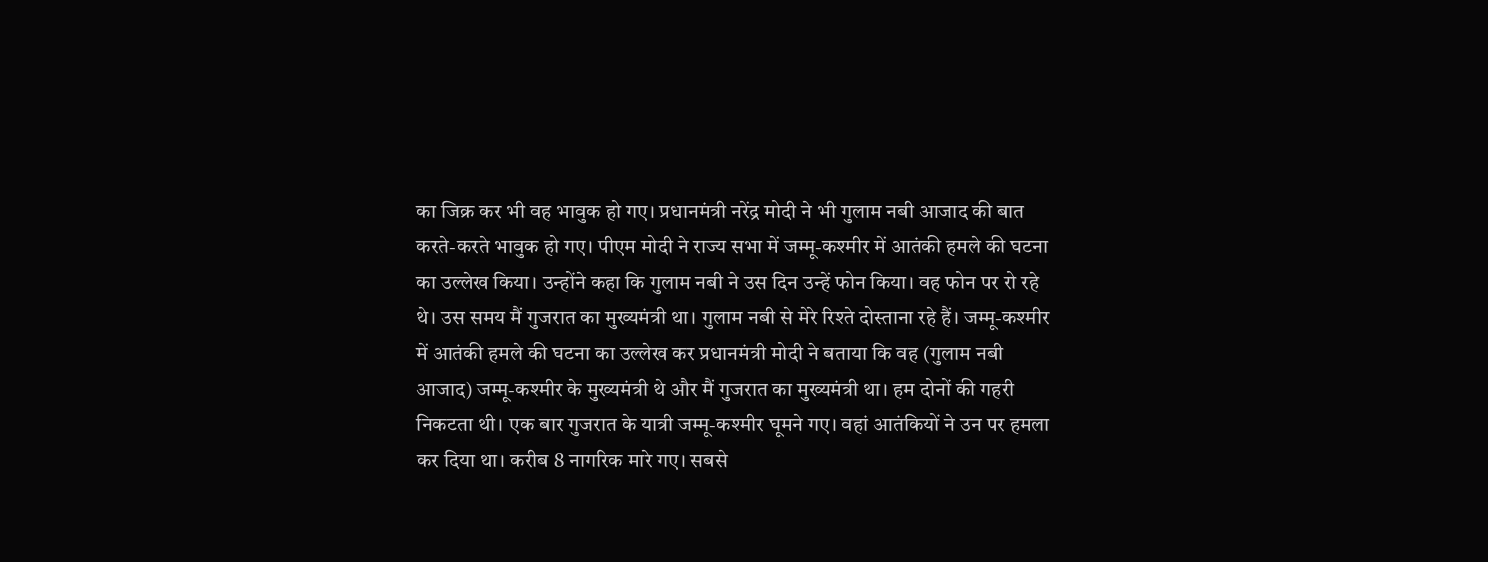का जिक्र कर भी वह भावुक हो गए। प्रधानमंत्री नरेंद्र मोदी ने भी गुलाम नबी आजाद की बात करते-करते भावुक हो गए। पीएम मोदी ने राज्य सभा में जम्मू-कश्मीर में आतंकी हमले की घटना का उल्लेख किया। उन्होंने कहा कि गुलाम नबी ने उस दिन उन्हें फोन किया। वह फोन पर रो रहे थे। उस समय मैं गुजरात का मुख्यमंत्री था। गुलाम नबी से मेरे रिश्ते दोस्ताना रहे हैं। जम्मू-कश्मीर में आतंकी हमले की घटना का उल्लेख कर प्रधानमंत्री मोदी ने बताया कि वह (गुलाम नबी आजाद) जम्मू-कश्मीर के मुख्यमंत्री थे और मैं गुजरात का मुख्यमंत्री था। हम दोनों की गहरी निकटता थी। एक बार गुजरात के यात्री जम्मू-कश्मीर घूमने गए। वहां आतंकियों ने उन पर हमला कर दिया था। करीब 8 नागरिक मारे गए। सबसे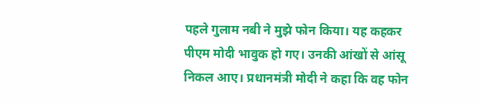पहले गुलाम नबी ने मुझे फोन किया। यह कहकर पीएम मोदी भावुक हो गए। उनकी आंखों से आंसू निकल आए। प्रधानमंत्री मोदी ने कहा कि वह फोन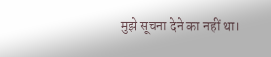मुझे सूचना देने का नहीं था।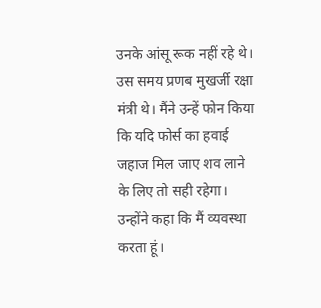उनके आंसू रूक नहीं रहे थे। उस समय प्रणब मुखर्जी रक्षा मंत्री थे। मैंने उन्हें फोन किया कि यदि फोर्स का हवाई जहाज मिल जाए शव लाने के लिए तो सही रहेगा। उन्होंने कहा कि मैं व्यवस्था करता हूं।